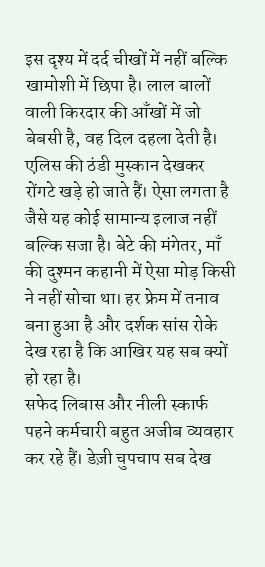इस दृश्य में दर्द चीखों में नहीं बल्कि खामोशी में छिपा है। लाल बालों वाली किरदार की आँखों में जो बेबसी है, वह दिल दहला देती है। एलिस की ठंडी मुस्कान देखकर रोंगटे खड़े हो जाते हैं। ऐसा लगता है जैसे यह कोई सामान्य इलाज नहीं बल्कि सजा है। बेटे की मंगेतर, माँ की दुश्मन कहानी में ऐसा मोड़ किसी ने नहीं सोचा था। हर फ्रेम में तनाव बना हुआ है और दर्शक सांस रोके देख रहा है कि आखिर यह सब क्यों हो रहा है।
सफेद लिबास और नीली स्कार्फ पहने कर्मचारी बहुत अजीब व्यवहार कर रहे हैं। डेज़ी चुपचाप सब देख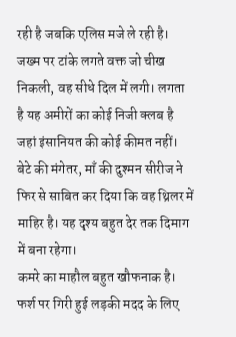रही है जबकि एलिस मजे ले रही है। जख्म पर टांके लगते वक्त जो चीख निकली, वह सीधे दिल में लगी। लगता है यह अमीरों का कोई निजी क्लब है जहां इंसानियत की कोई कीमत नहीं। बेटे की मंगेतर, माँ की दुश्मन सीरीज ने फिर से साबित कर दिया कि वह थ्रिलर में माहिर है। यह दृश्य बहुत देर तक दिमाग में बना रहेगा।
कमरे का माहौल बहुत खौफनाक है। फर्श पर गिरी हुई लड़की मदद के लिए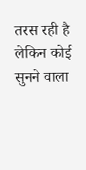तरस रही है लेकिन कोई सुनने वाला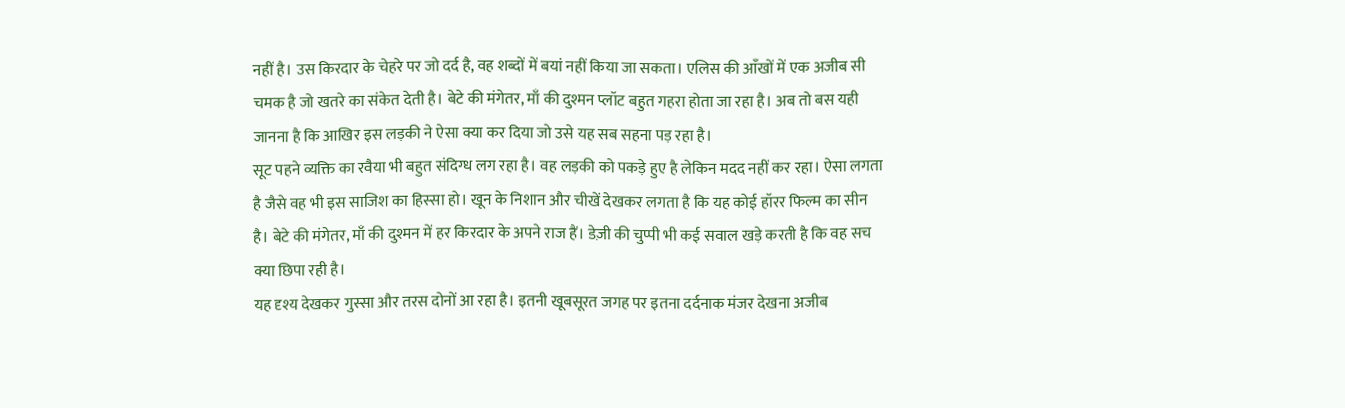नहीं है। उस किरदार के चेहरे पर जो दर्द है, वह शब्दों में बयां नहीं किया जा सकता। एलिस की आँखों में एक अजीब सी चमक है जो खतरे का संकेत देती है। बेटे की मंगेतर, माँ की दुश्मन प्लॉट बहुत गहरा होता जा रहा है। अब तो बस यही जानना है कि आखिर इस लड़की ने ऐसा क्या कर दिया जो उसे यह सब सहना पड़ रहा है।
सूट पहने व्यक्ति का रवैया भी बहुत संदिग्ध लग रहा है। वह लड़की को पकड़े हुए है लेकिन मदद नहीं कर रहा। ऐसा लगता है जैसे वह भी इस साजिश का हिस्सा हो। खून के निशान और चीखें देखकर लगता है कि यह कोई हॉरर फिल्म का सीन है। बेटे की मंगेतर, माँ की दुश्मन में हर किरदार के अपने राज हैं। डेज़ी की चुप्पी भी कई सवाल खड़े करती है कि वह सच क्या छिपा रही है।
यह दृश्य देखकर गुस्सा और तरस दोनों आ रहा है। इतनी खूबसूरत जगह पर इतना दर्दनाक मंजर देखना अजीब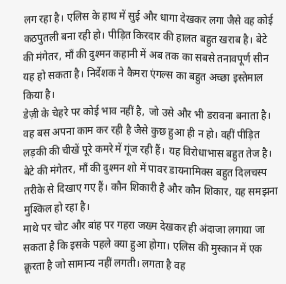लग रहा है। एलिस के हाथ में सुई और धागा देखकर लगा जैसे वह कोई कठपुतली बना रही हो। पीड़ित किरदार की हालत बहुत खराब है। बेटे की मंगेतर, माँ की दुश्मन कहानी में अब तक का सबसे तनावपूर्ण सीन यह हो सकता है। निर्देशक ने कैमरा एंगल्स का बहुत अच्छा इस्तेमाल किया है।
डेज़ी के चेहरे पर कोई भाव नहीं है, जो उसे और भी डरावना बनाता है। वह बस अपना काम कर रही है जैसे कुछ हुआ ही न हो। वहीं पीड़ित लड़की की चीखें पूरे कमरे में गूंज रही हैं। यह विरोधाभास बहुत तेज है। बेटे की मंगेतर, माँ की दुश्मन शो में पावर डायनामिक्स बहुत दिलचस्प तरीके से दिखाए गए हैं। कौन शिकारी है और कौन शिकार, यह समझना मुश्किल हो रहा है।
माथे पर चोट और बांह पर गहरा जख्म देखकर ही अंदाजा लगाया जा सकता है कि इसके पहले क्या हुआ होगा। एलिस की मुस्कान में एक क्रूरता है जो सामान्य नहीं लगती। लगता है वह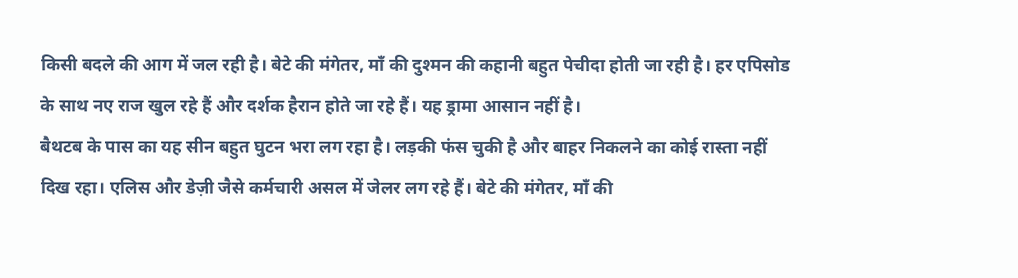किसी बदले की आग में जल रही है। बेटे की मंगेतर, माँ की दुश्मन की कहानी बहुत पेचीदा होती जा रही है। हर एपिसोड के साथ नए राज खुल रहे हैं और दर्शक हैरान होते जा रहे हैं। यह ड्रामा आसान नहीं है।
बैथटब के पास का यह सीन बहुत घुटन भरा लग रहा है। लड़की फंस चुकी है और बाहर निकलने का कोई रास्ता नहीं दिख रहा। एलिस और डेज़ी जैसे कर्मचारी असल में जेलर लग रहे हैं। बेटे की मंगेतर, माँ की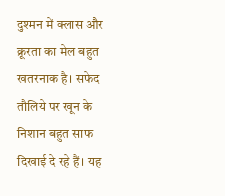दुश्मन में क्लास और क्रूरता का मेल बहुत खतरनाक है। सफेद तौलिये पर खून के निशान बहुत साफ दिखाई दे रहे हैं। यह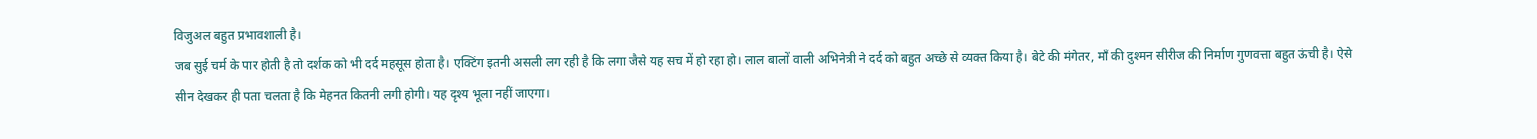विजुअल बहुत प्रभावशाली है।
जब सुई चर्म के पार होती है तो दर्शक को भी दर्द महसूस होता है। एक्टिंग इतनी असली लग रही है कि लगा जैसे यह सच में हो रहा हो। लाल बालों वाली अभिनेत्री ने दर्द को बहुत अच्छे से व्यक्त किया है। बेटे की मंगेतर, माँ की दुश्मन सीरीज की निर्माण गुणवत्ता बहुत ऊंची है। ऐसे सीन देखकर ही पता चलता है कि मेहनत कितनी लगी होगी। यह दृश्य भूला नहीं जाएगा।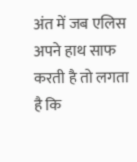अंत में जब एलिस अपने हाथ साफ करती है तो लगता है कि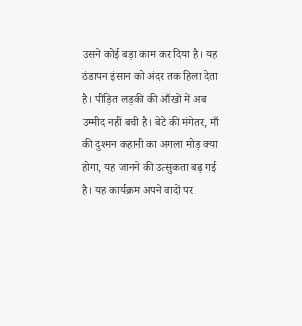उसने कोई बड़ा काम कर दिया है। यह ठंडापन इंसान को अंदर तक हिला देता है। पीड़ित लड़की की आँखों में अब उम्मीद नहीं बची है। बेटे की मंगेतर, माँ की दुश्मन कहानी का अगला मोड़ क्या होगा, यह जानने की उत्सुकता बढ़ गई है। यह कार्यक्रम अपने वादों पर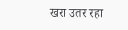खरा उतर रहा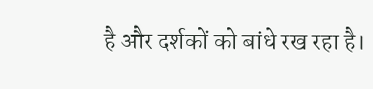है और दर्शकों को बांधे रख रहा है।